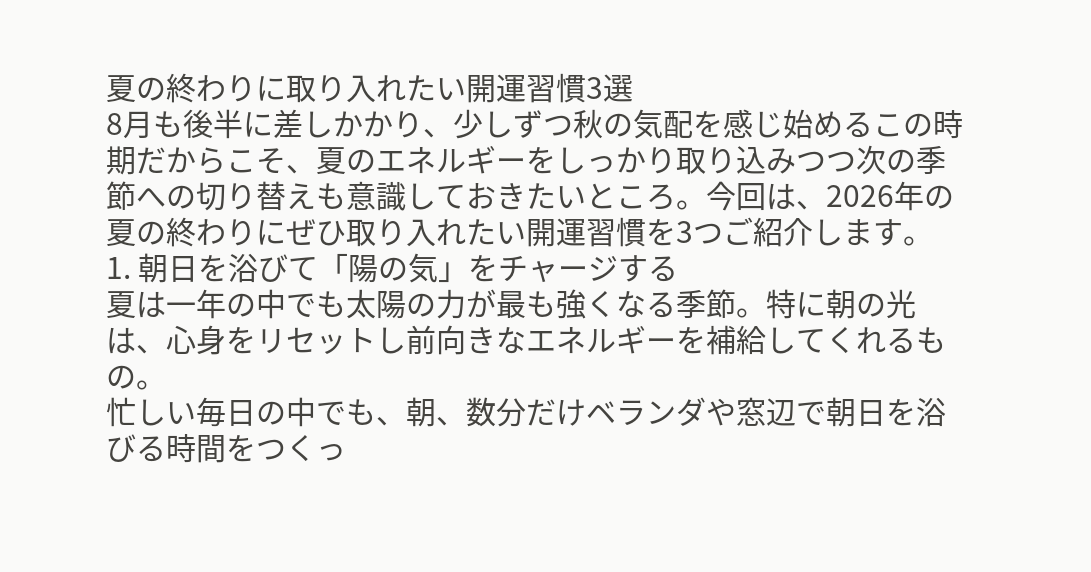夏の終わりに取り入れたい開運習慣3選
8月も後半に差しかかり、少しずつ秋の気配を感じ始めるこの時期だからこそ、夏のエネルギーをしっかり取り込みつつ次の季節への切り替えも意識しておきたいところ。今回は、2026年の夏の終わりにぜひ取り入れたい開運習慣を3つご紹介します。
1. 朝日を浴びて「陽の気」をチャージする
夏は一年の中でも太陽の力が最も強くなる季節。特に朝の光は、心身をリセットし前向きなエネルギーを補給してくれるもの。
忙しい毎日の中でも、朝、数分だけベランダや窓辺で朝日を浴びる時間をつくっ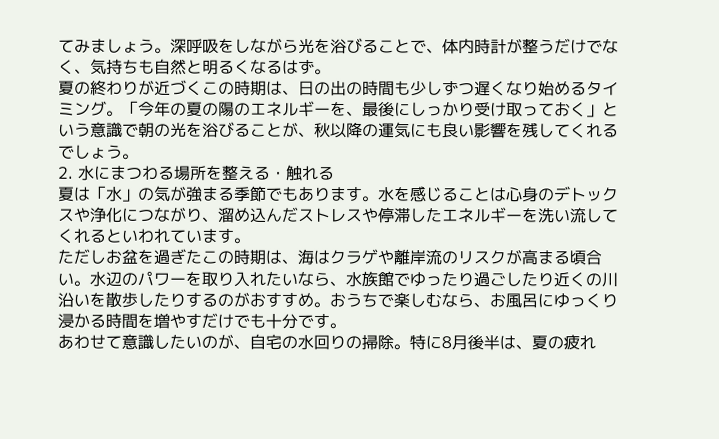てみましょう。深呼吸をしながら光を浴びることで、体内時計が整うだけでなく、気持ちも自然と明るくなるはず。
夏の終わりが近づくこの時期は、日の出の時間も少しずつ遅くなり始めるタイミング。「今年の夏の陽のエネルギーを、最後にしっかり受け取っておく」という意識で朝の光を浴びることが、秋以降の運気にも良い影響を残してくれるでしょう。
2. 水にまつわる場所を整える・触れる
夏は「水」の気が強まる季節でもあります。水を感じることは心身のデトックスや浄化につながり、溜め込んだストレスや停滞したエネルギーを洗い流してくれるといわれています。
ただしお盆を過ぎたこの時期は、海はクラゲや離岸流のリスクが高まる頃合い。水辺のパワーを取り入れたいなら、水族館でゆったり過ごしたり近くの川沿いを散歩したりするのがおすすめ。おうちで楽しむなら、お風呂にゆっくり浸かる時間を増やすだけでも十分です。
あわせて意識したいのが、自宅の水回りの掃除。特に8月後半は、夏の疲れ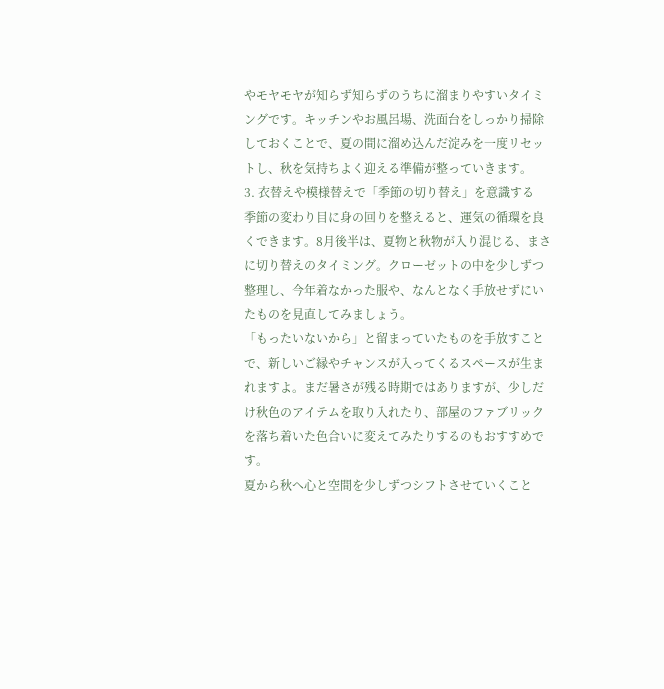やモヤモヤが知らず知らずのうちに溜まりやすいタイミングです。キッチンやお風呂場、洗面台をしっかり掃除しておくことで、夏の間に溜め込んだ淀みを一度リセットし、秋を気持ちよく迎える準備が整っていきます。
3. 衣替えや模様替えで「季節の切り替え」を意識する
季節の変わり目に身の回りを整えると、運気の循環を良くできます。8月後半は、夏物と秋物が入り混じる、まさに切り替えのタイミング。クローゼットの中を少しずつ整理し、今年着なかった服や、なんとなく手放せずにいたものを見直してみましょう。
「もったいないから」と留まっていたものを手放すことで、新しいご縁やチャンスが入ってくるスペースが生まれますよ。まだ暑さが残る時期ではありますが、少しだけ秋色のアイテムを取り入れたり、部屋のファブリックを落ち着いた色合いに変えてみたりするのもおすすめです。
夏から秋へ心と空間を少しずつシフトさせていくこと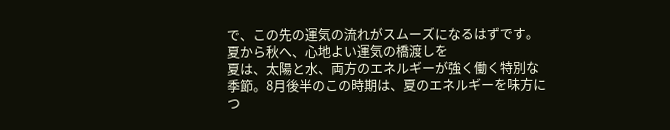で、この先の運気の流れがスムーズになるはずです。
夏から秋へ、心地よい運気の橋渡しを
夏は、太陽と水、両方のエネルギーが強く働く特別な季節。8月後半のこの時期は、夏のエネルギーを味方につ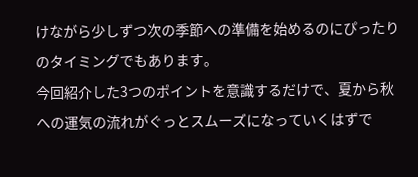けながら少しずつ次の季節への準備を始めるのにぴったりのタイミングでもあります。
今回紹介した3つのポイントを意識するだけで、夏から秋への運気の流れがぐっとスムーズになっていくはずで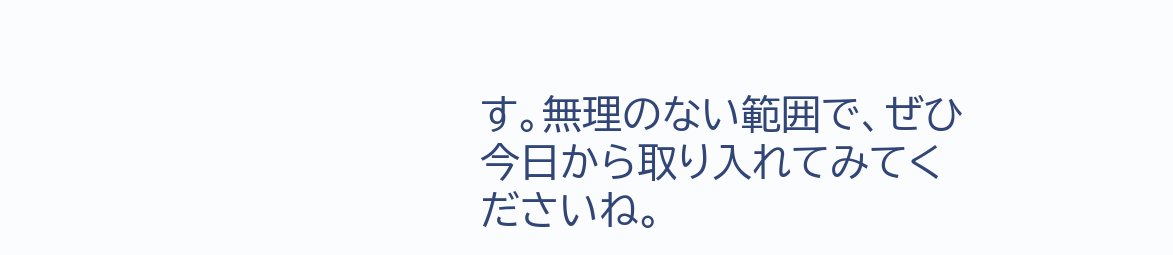す。無理のない範囲で、ぜひ今日から取り入れてみてくださいね。